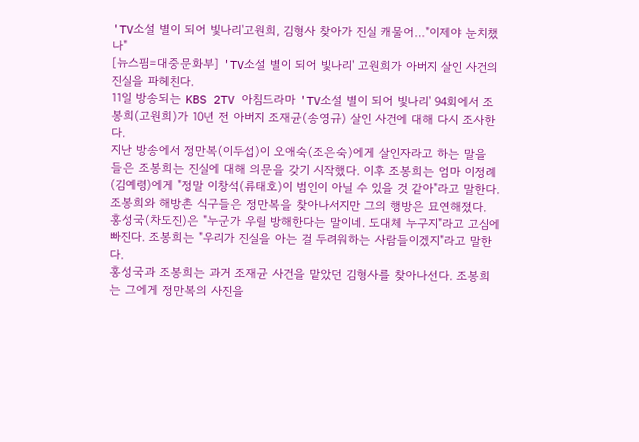'TV소설 별이 되어 빛나리'고원희, 김형사 찾아가 진실 캐물어…"이제야 눈치챘나"
[뉴스핌=대중문화부] 'TV소설 별이 되어 빛나리' 고원희가 아버지 살인 사건의 진실을 파헤친다.
11일 방송되는 KBS 2TV 아침드라마 'TV소설 별이 되어 빛나리' 94회에서 조봉희(고원희)가 10년 전 아버지 조재균(송영규) 살인 사건에 대해 다시 조사한다.
지난 방송에서 정만복(이두섭)이 오애숙(조은숙)에게 살인자라고 하는 말을 들은 조봉희는 진실에 대해 의문을 갖기 시작했다. 이후 조봉희는 엄마 이정례(김예령)에게 "정말 이창석(류태호)이 범인이 아닐 수 있을 것 같아"라고 말한다.
조봉희와 해방촌 식구들은 정만복을 찾아나서지만 그의 행방은 묘연해졌다. 홍성국(차도진)은 "누군가 우릴 방해한다는 말이네. 도대체 누구지"라고 고심에 빠진다. 조봉희는 "우리가 진실을 아는 걸 두려워하는 사람들이겠지"라고 말한다.
홍성국과 조봉희는 과거 조재균 사건을 맡았던 김형사를 찾아나선다. 조봉희는 그에게 정만복의 사진을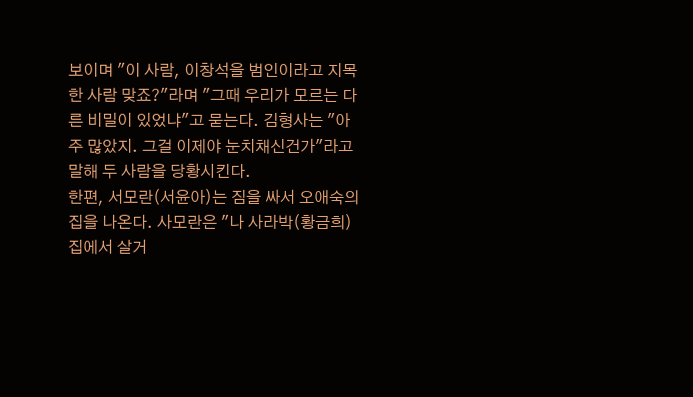보이며 "이 사람, 이창석을 범인이라고 지목한 사람 맞죠?"라며 "그때 우리가 모르는 다른 비밀이 있었냐"고 묻는다. 김형사는 "아주 많았지. 그걸 이제야 눈치채신건가"라고 말해 두 사람을 당황시킨다.
한편, 서모란(서윤아)는 짐을 싸서 오애숙의 집을 나온다. 사모란은 "나 사라박(황금희) 집에서 살거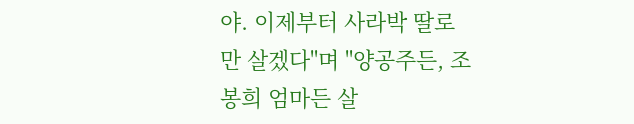야. 이제부터 사라박 딸로만 살겠다"며 "양공주든, 조봉희 엄마든 살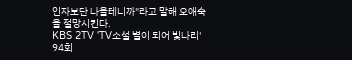인자보단 나을테니까"라고 말해 오애숙을 절망시킨다.
KBS 2TV 'TV소설 별이 되어 빛나리' 94회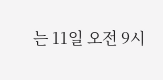는 11일 오전 9시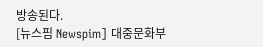방송된다.
[뉴스핌 Newspim] 대중문화부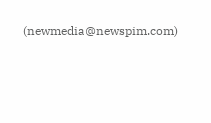(newmedia@newspim.com)